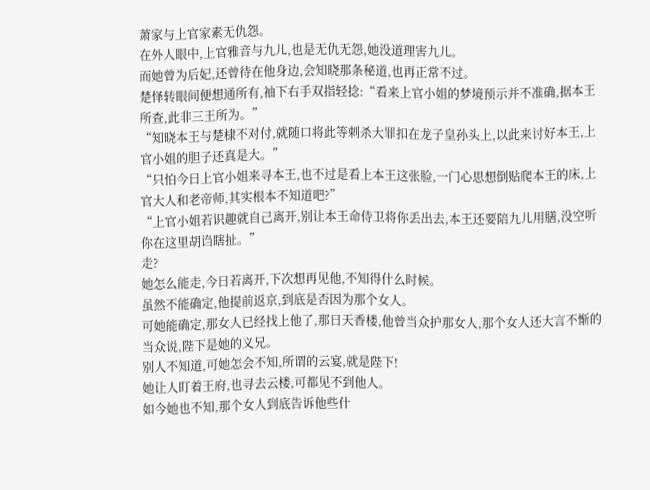萧家与上官家素无仇怨。
在外人眼中,上官雅音与九儿,也是无仇无怨,她没道理害九儿。
而她曾为后妃,还曾待在他身边,会知晓那条秘道,也再正常不过。
楚怿转眼间便想通所有,袖下右手双指轻捻:“看来上官小姐的梦境预示并不准确,据本王所查,此非三王所为。”
“知晓本王与楚棣不对付,就随口将此等刺杀大罪扣在龙子皇孙头上,以此来讨好本王,上官小姐的胆子还真是大。”
“只怕今日上官小姐来寻本王,也不过是看上本王这张脸,一门心思想倒贴爬本王的床,上官大人和老帝师,其实根本不知道吧?”
“上官小姐若识趣就自己离开,别让本王命侍卫将你丢出去,本王还要陪九儿用膳,没空听你在这里胡诌瞎扯。”
走?
她怎么能走,今日若离开,下次想再见他,不知得什么时候。
虽然不能确定,他提前返京,到底是否因为那个女人。
可她能确定,那女人已经找上他了,那日天香楼,他曾当众护那女人,那个女人还大言不惭的当众说,陛下是她的义兄。
别人不知道,可她怎会不知,所谓的云宴,就是陛下!
她让人盯着王府,也寻去云楼,可都见不到他人。
如今她也不知,那个女人到底告诉他些什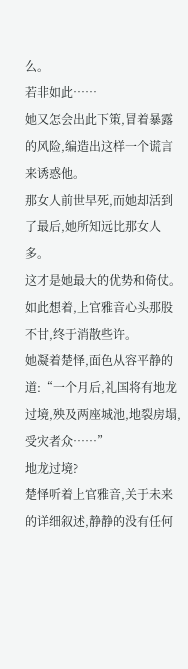么。
若非如此……
她又怎会出此下策,冒着暴露的风险,编造出这样一个谎言来诱惑他。
那女人前世早死,而她却活到了最后,她所知远比那女人多。
这才是她最大的优势和倚仗。
如此想着,上官雅音心头那股不甘,终于消散些许。
她凝着楚怿,面色从容平静的道:“一个月后,礼国将有地龙过境,殃及两座城池,地裂房塌,受灾者众……”
地龙过境?
楚怿听着上官雅音,关于未来的详细叙述,静静的没有任何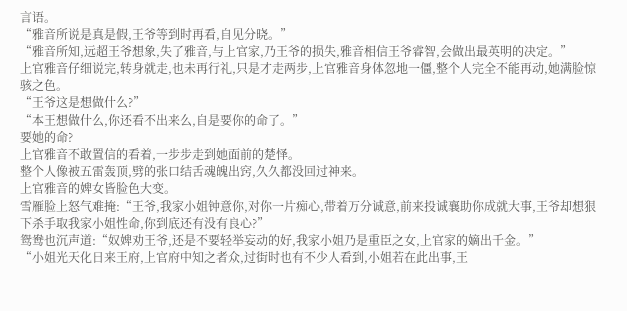言语。
“雅音所说是真是假,王爷等到时再看,自见分晓。”
“雅音所知,远超王爷想象,失了雅音,与上官家,乃王爷的损失,雅音相信王爷睿智,会做出最英明的决定。”
上官雅音仔细说完,转身就走,也未再行礼,只是才走两步,上官雅音身体忽地一僵,整个人完全不能再动,她满脸惊骇之色。
“王爷这是想做什么?”
“本王想做什么,你还看不出来么,自是要你的命了。”
要她的命?
上官雅音不敢置信的看着,一步步走到她面前的楚怿。
整个人像被五雷轰顶,劈的张口结舌魂魄出窍,久久都没回过神来。
上官雅音的婢女皆脸色大变。
雪雁脸上怒气难掩:“王爷,我家小姐钟意你,对你一片痴心,带着万分诚意,前来投诚襄助你成就大事,王爷却想狠下杀手取我家小姐性命,你到底还有没有良心?”
鸳鸯也沉声道:“奴婢劝王爷,还是不要轻举妄动的好,我家小姐乃是重臣之女,上官家的嫡出千金。”
“小姐光天化日来王府,上官府中知之者众,过街时也有不少人看到,小姐若在此出事,王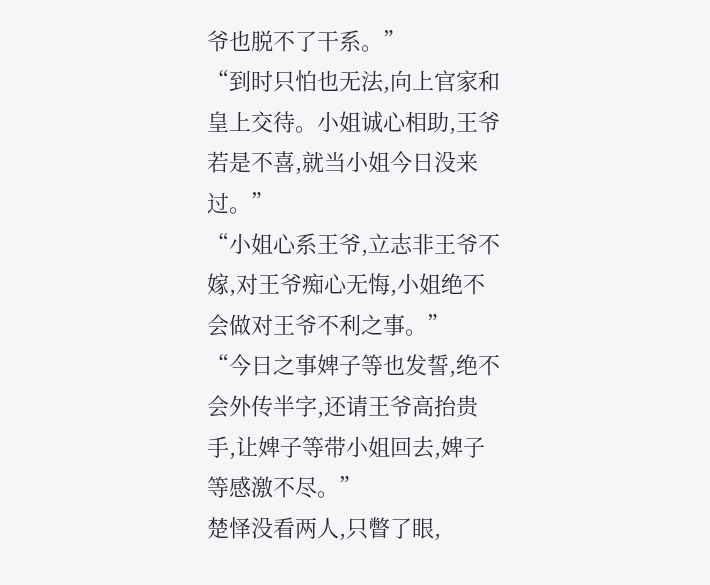爷也脱不了干系。”
“到时只怕也无法,向上官家和皇上交待。小姐诚心相助,王爷若是不喜,就当小姐今日没来过。”
“小姐心系王爷,立志非王爷不嫁,对王爷痴心无悔,小姐绝不会做对王爷不利之事。”
“今日之事婢子等也发誓,绝不会外传半字,还请王爷高抬贵手,让婢子等带小姐回去,婢子等感激不尽。”
楚怿没看两人,只瞥了眼,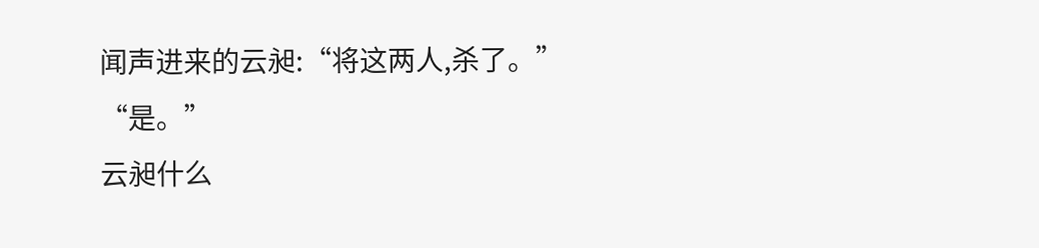闻声进来的云昶:“将这两人,杀了。”
“是。”
云昶什么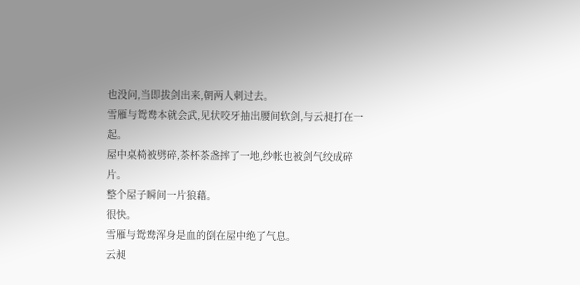也没问,当即拔剑出来,朝两人刺过去。
雪雁与鸳鸯本就会武,见状咬牙抽出腰间软剑,与云昶打在一起。
屋中桌椅被劈碎,茶杯茶盏摔了一地,纱帐也被剑气绞成碎片。
整个屋子瞬间一片狼藉。
很快。
雪雁与鸳鸯浑身是血的倒在屋中绝了气息。
云昶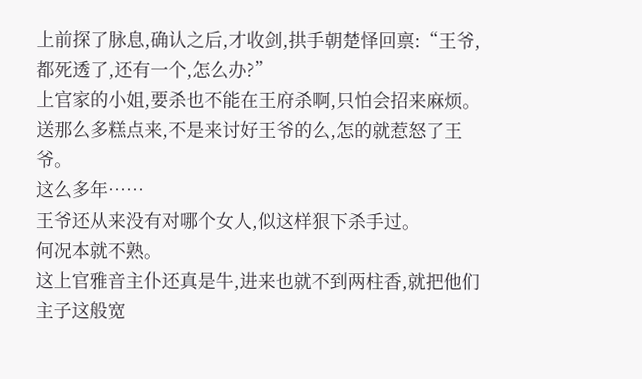上前探了脉息,确认之后,才收剑,拱手朝楚怿回禀:“王爷,都死透了,还有一个,怎么办?”
上官家的小姐,要杀也不能在王府杀啊,只怕会招来麻烦。
送那么多糕点来,不是来讨好王爷的么,怎的就惹怒了王爷。
这么多年……
王爷还从来没有对哪个女人,似这样狠下杀手过。
何况本就不熟。
这上官雅音主仆还真是牛,进来也就不到两柱香,就把他们主子这般宽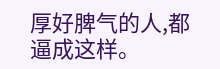厚好脾气的人,都逼成这样。